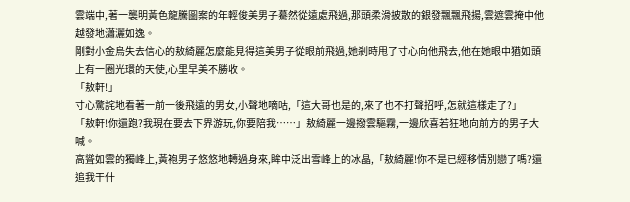雲端中,著一襲明黃色龍騰圖案的年輕俊美男子驀然從遠處飛過,那頭柔滑披散的銀發飄飄飛揚,雲遮雲掩中他越發地瀟灑如逸。
剛對小金烏失去信心的敖綺麗怎麼能見得這美男子從眼前飛過,她剎時甩了寸心向他飛去,他在她眼中猶如頭上有一圈光環的天使,心里早美不勝收。
「敖軒!」
寸心驚詫地看著一前一後飛遠的男女,小聲地嘀咕,「這大哥也是的,來了也不打聲招呼,怎就這樣走了?」
「敖軒!你還跑?我現在要去下界游玩,你要陪我……」敖綺麗一邊撥雲驅霧,一邊欣喜若狂地向前方的男子大喊。
高聳如雲的獨峰上,黃袍男子悠悠地轉過身來,眸中泛出雪峰上的冰晶,「敖綺麗!你不是已經移情別戀了嗎?還追我干什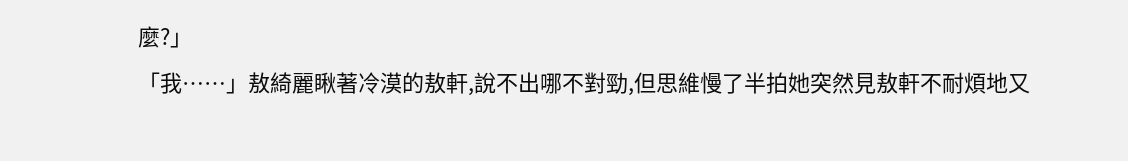麼?」
「我……」敖綺麗瞅著冷漠的敖軒,說不出哪不對勁,但思維慢了半拍她突然見敖軒不耐煩地又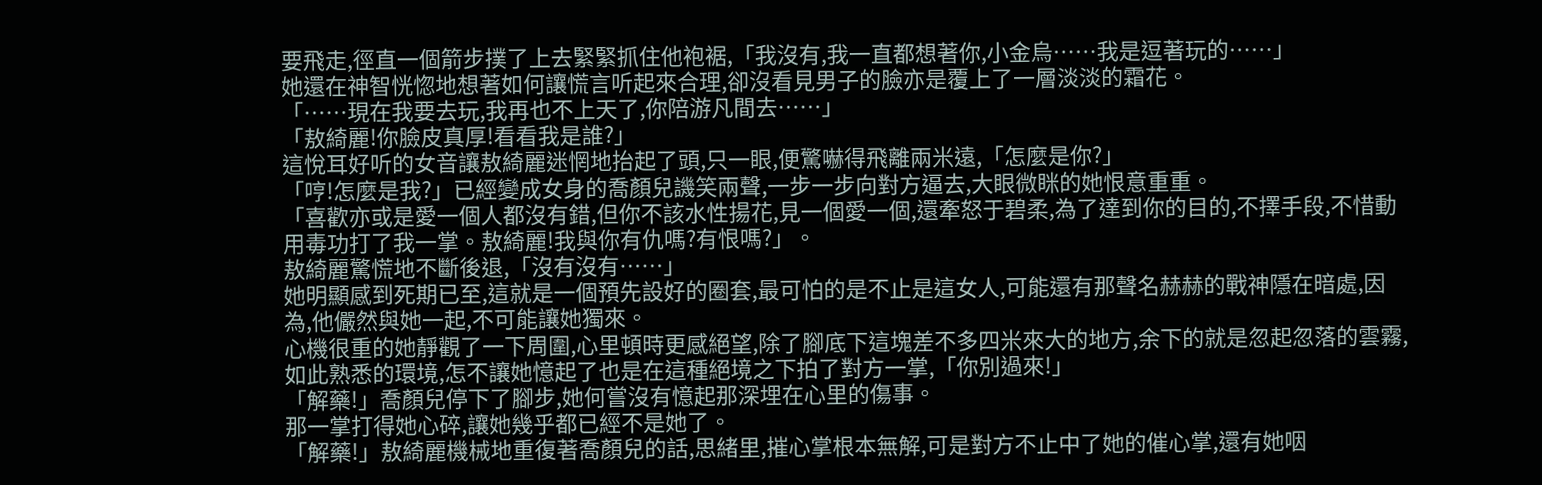要飛走,徑直一個箭步撲了上去緊緊抓住他袍裾,「我沒有,我一直都想著你,小金烏……我是逗著玩的……」
她還在神智恍惚地想著如何讓慌言听起來合理,卻沒看見男子的臉亦是覆上了一層淡淡的霜花。
「……現在我要去玩,我再也不上天了,你陪游凡間去……」
「敖綺麗!你臉皮真厚!看看我是誰?」
這悅耳好听的女音讓敖綺麗迷惘地抬起了頭,只一眼,便驚嚇得飛離兩米遠,「怎麼是你?」
「哼!怎麼是我?」已經變成女身的喬顏兒譏笑兩聲,一步一步向對方逼去,大眼微眯的她恨意重重。
「喜歡亦或是愛一個人都沒有錯,但你不該水性揚花,見一個愛一個,還牽怒于碧柔,為了達到你的目的,不擇手段,不惜動用毒功打了我一掌。敖綺麗!我與你有仇嗎?有恨嗎?」。
敖綺麗驚慌地不斷後退,「沒有沒有……」
她明顯感到死期已至,這就是一個預先設好的圈套,最可怕的是不止是這女人,可能還有那聲名赫赫的戰神隱在暗處,因為,他儼然與她一起,不可能讓她獨來。
心機很重的她靜觀了一下周圍,心里頓時更感絕望,除了腳底下這塊差不多四米來大的地方,余下的就是忽起忽落的雲霧,如此熟悉的環境,怎不讓她憶起了也是在這種絕境之下拍了對方一掌,「你別過來!」
「解藥!」喬顏兒停下了腳步,她何嘗沒有憶起那深埋在心里的傷事。
那一掌打得她心碎,讓她幾乎都已經不是她了。
「解藥!」敖綺麗機械地重復著喬顏兒的話,思緒里,摧心掌根本無解,可是對方不止中了她的催心掌,還有她咽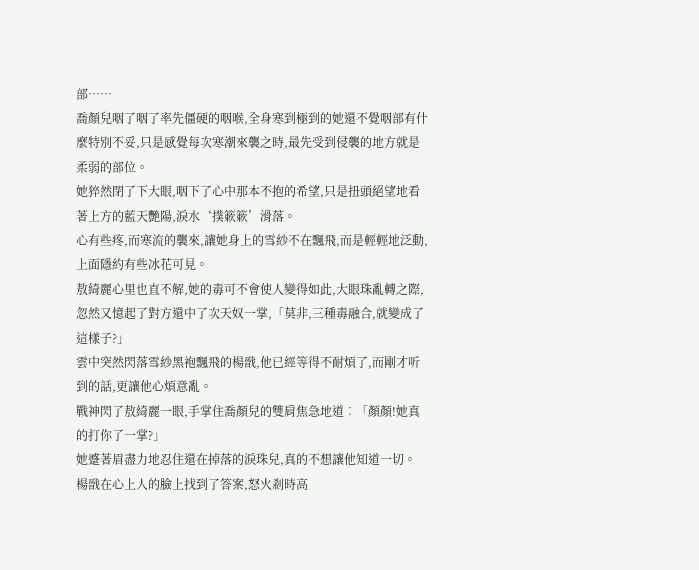部……
喬顏兒咽了咽了率先僵硬的咽喉,全身寒到極到的她還不覺咽部有什麼特別不妥,只是感覺每次寒潮來襲之時,最先受到侵襲的地方就是柔弱的部位。
她猝然閉了下大眼,咽下了心中那本不抱的希望,只是扭頭絕望地看著上方的藍天艷陽,淚水‘撲簌簌’滑落。
心有些疼,而寒流的襲來,讓她身上的雪紗不在飄飛,而是輕輕地泛動,上面隱約有些冰花可見。
敖綺麗心里也直不解,她的毒可不會使人變得如此,大眼珠亂轉之際,忽然又憶起了對方還中了次天奴一掌,「莫非,三種毒融合,就變成了這樣子?」
雲中突然閃落雪紗黑袍飄飛的楊戩,他已經等得不耐煩了,而剛才听到的話,更讓他心煩意亂。
戰神閃了敖綺麗一眼,手掌住喬顏兒的雙肩焦急地道︰「顏顏!她真的打你了一掌?」
她蹙著眉盡力地忍住還在掉落的淚珠兒,真的不想讓他知道一切。
楊戩在心上人的臉上找到了答案,怒火剎時高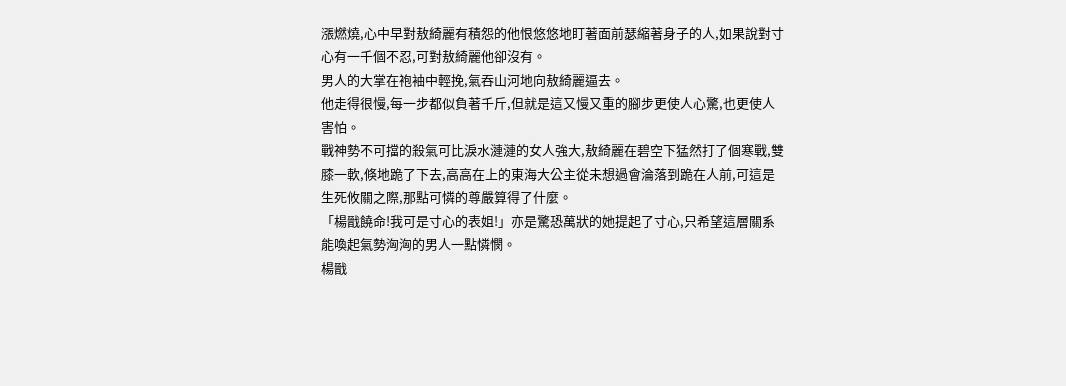漲燃燒,心中早對敖綺麗有積怨的他恨悠悠地盯著面前瑟縮著身子的人,如果說對寸心有一千個不忍,可對敖綺麗他卻沒有。
男人的大掌在袍袖中輕挽,氣吞山河地向敖綺麗逼去。
他走得很慢,每一步都似負著千斤,但就是這又慢又重的腳步更使人心驚,也更使人害怕。
戰神勢不可擋的殺氣可比淚水漣漣的女人強大,敖綺麗在碧空下猛然打了個寒戰,雙膝一軟,倏地跪了下去,高高在上的東海大公主從未想過會淪落到跪在人前,可這是生死攸關之際,那點可憐的尊嚴算得了什麼。
「楊戩饒命!我可是寸心的表姐!」亦是驚恐萬狀的她提起了寸心,只希望這層關系能喚起氣勢洶洶的男人一點憐憫。
楊戩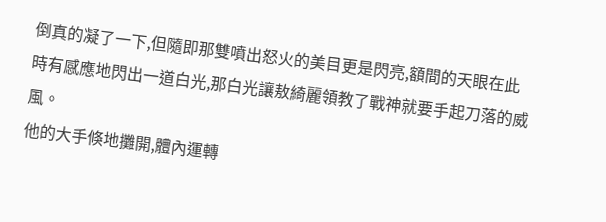倒真的凝了一下,但隨即那雙噴出怒火的美目更是閃亮,額間的天眼在此時有感應地閃出一道白光,那白光讓敖綺麗領教了戰神就要手起刀落的威風。
他的大手倏地攤開,體內運轉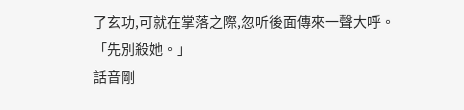了玄功,可就在掌落之際,忽听後面傳來一聲大呼。
「先別殺她。」
話音剛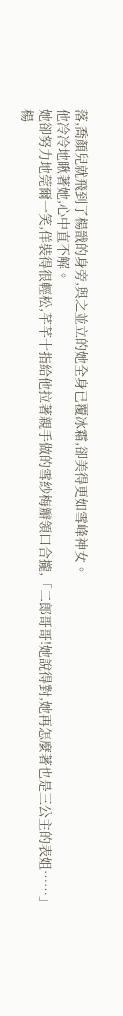落,喬顏兒就飛到了楊戩的身旁,與之並立的她全身已覆冰霜,卻美得更如雪峰神女。
他冷冷地瞅著她,心中直不解。
她卻努力地莞爾一笑,佯裝得很輕松,芊芊十指給他拉著親手做的雪紗梅瓣領口合攏,「二郎哥哥!她說得對,她再怎麼著也是三公主的表姐……」
楊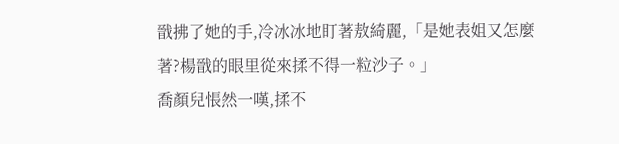戩拂了她的手,冷冰冰地盯著敖綺麗,「是她表姐又怎麼著?楊戩的眼里從來揉不得一粒沙子。」
喬顏兒悵然一嘆,揉不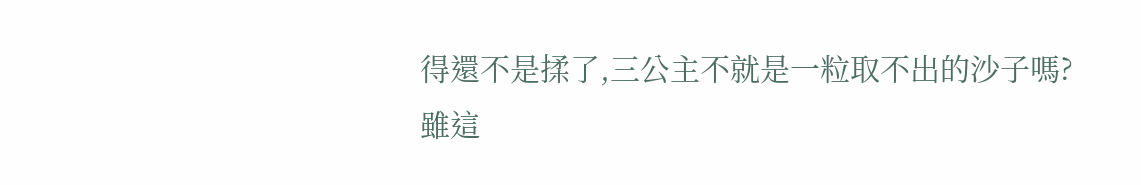得還不是揉了,三公主不就是一粒取不出的沙子嗎?
雖這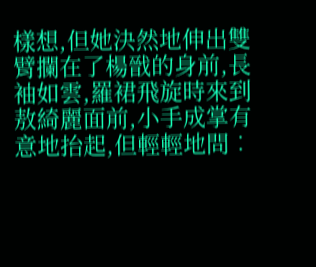樣想,但她決然地伸出雙臂攔在了楊戩的身前,長袖如雲,羅裙飛旋時來到敖綺麗面前,小手成掌有意地抬起,但輕輕地問︰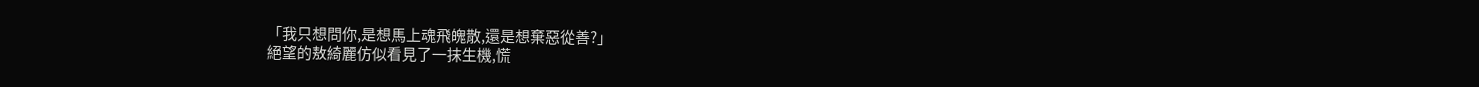「我只想問你,是想馬上魂飛魄散,還是想棄惡從善?」
絕望的敖綺麗仿似看見了一抹生機,慌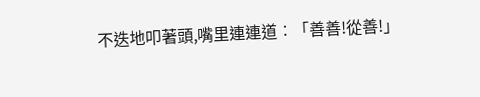不迭地叩著頭,嘴里連連道︰「善善!從善!」